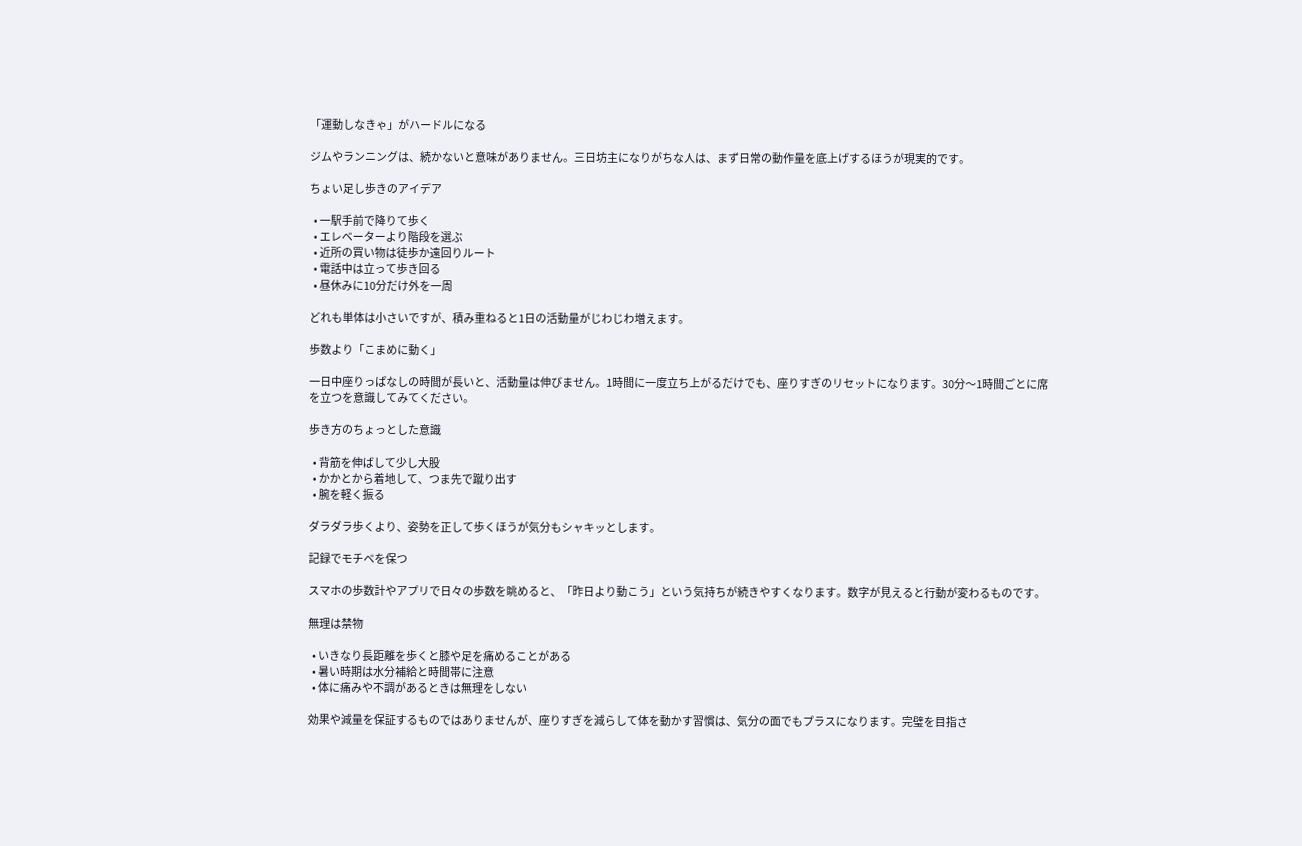「運動しなきゃ」がハードルになる

ジムやランニングは、続かないと意味がありません。三日坊主になりがちな人は、まず日常の動作量を底上げするほうが現実的です。

ちょい足し歩きのアイデア

  • 一駅手前で降りて歩く
  • エレベーターより階段を選ぶ
  • 近所の買い物は徒歩か遠回りルート
  • 電話中は立って歩き回る
  • 昼休みに10分だけ外を一周

どれも単体は小さいですが、積み重ねると1日の活動量がじわじわ増えます。

歩数より「こまめに動く」

一日中座りっぱなしの時間が長いと、活動量は伸びません。1時間に一度立ち上がるだけでも、座りすぎのリセットになります。30分〜1時間ごとに席を立つを意識してみてください。

歩き方のちょっとした意識

  • 背筋を伸ばして少し大股
  • かかとから着地して、つま先で蹴り出す
  • 腕を軽く振る

ダラダラ歩くより、姿勢を正して歩くほうが気分もシャキッとします。

記録でモチベを保つ

スマホの歩数計やアプリで日々の歩数を眺めると、「昨日より動こう」という気持ちが続きやすくなります。数字が見えると行動が変わるものです。

無理は禁物

  • いきなり長距離を歩くと膝や足を痛めることがある
  • 暑い時期は水分補給と時間帯に注意
  • 体に痛みや不調があるときは無理をしない

効果や減量を保証するものではありませんが、座りすぎを減らして体を動かす習慣は、気分の面でもプラスになります。完璧を目指さ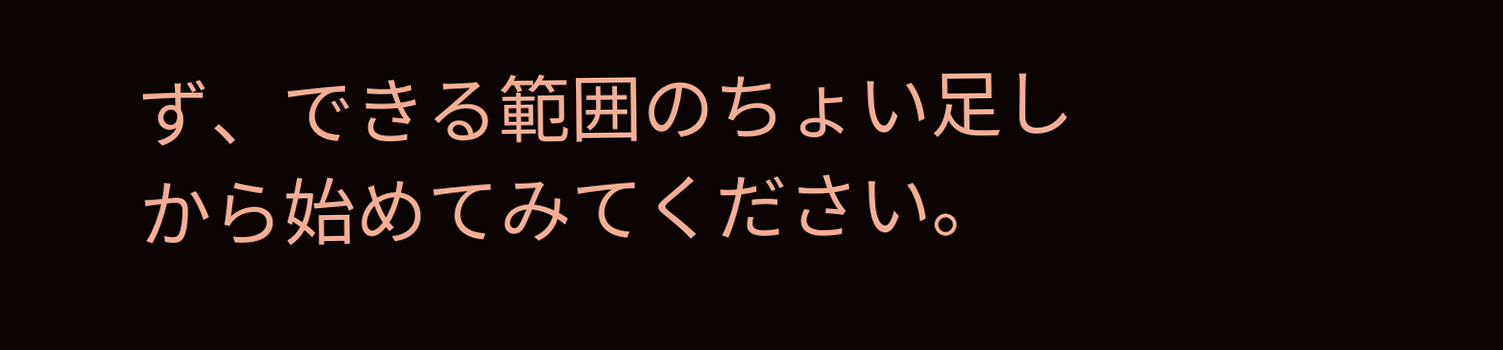ず、できる範囲のちょい足しから始めてみてください。